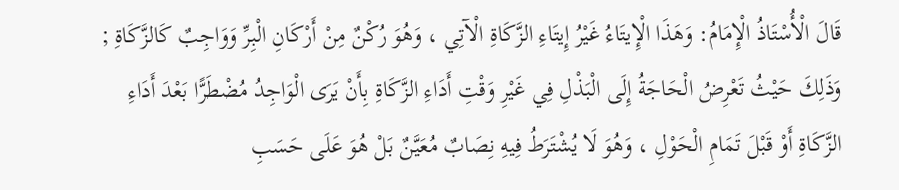قَالَ الْأُسْتَاذُ الْإِمَامُ: وَهَذَا الْإِيتَاءُ غَيْرُ إِيتَاءِ الزَّكَاةِ الْآتِي ، وَهُوَ رُكْنٌ مِنْ أَرْكَانِ الْبِرِّ وَوَاجِبٌ كَالزَّكَاةِ ; وَذَلِكَ حَيْثُ تَعْرِضُ الْحَاجَةُ إِلَى الْبَذْلِ فِي غَيْرِ وَقْتِ أَدَاءِ الزَّكَاةِ بِأَنْ يَرَى الْوَاجِدُ مُضْطَرًّا بَعْدَ أَدَاءِ الزَّكَاةِ أَوْ قَبْلَ تَمَامِ الْحَوْلِ ، وَهُوَ لَا يُشْتَرَطُ فِيهِ نِصَابٌ مُعَيَّنٌ بَلْ هُوَ عَلَى حَسَبِ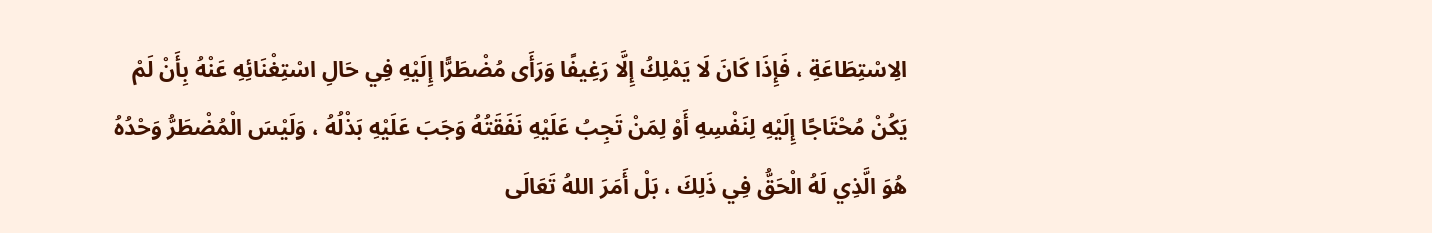الِاسْتِطَاعَةِ ، فَإِذَا كَانَ لَا يَمْلِكُ إِلَّا رَغِيفًا وَرَأَى مُضْطَرًّا إِلَيْهِ فِي حَالِ اسْتِغْنَائِهِ عَنْهُ بِأَنْ لَمْ يَكُنْ مُحْتَاجًا إِلَيْهِ لِنَفْسِهِ أَوْ لِمَنْ تَجِبُ عَلَيْهِ نَفَقَتُهُ وَجَبَ عَلَيْهِ بَذْلُهُ ، وَلَيْسَ الْمُضْطَرُّ وَحْدُهُ هُوَ الَّذِي لَهُ الْحَقُّ فِي ذَلِكَ ، بَلْ أَمَرَ اللهُ تَعَالَى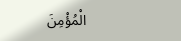الْمُؤْمِنَ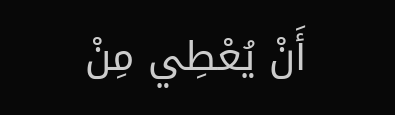أَنْ يُعْطِي مِنْ